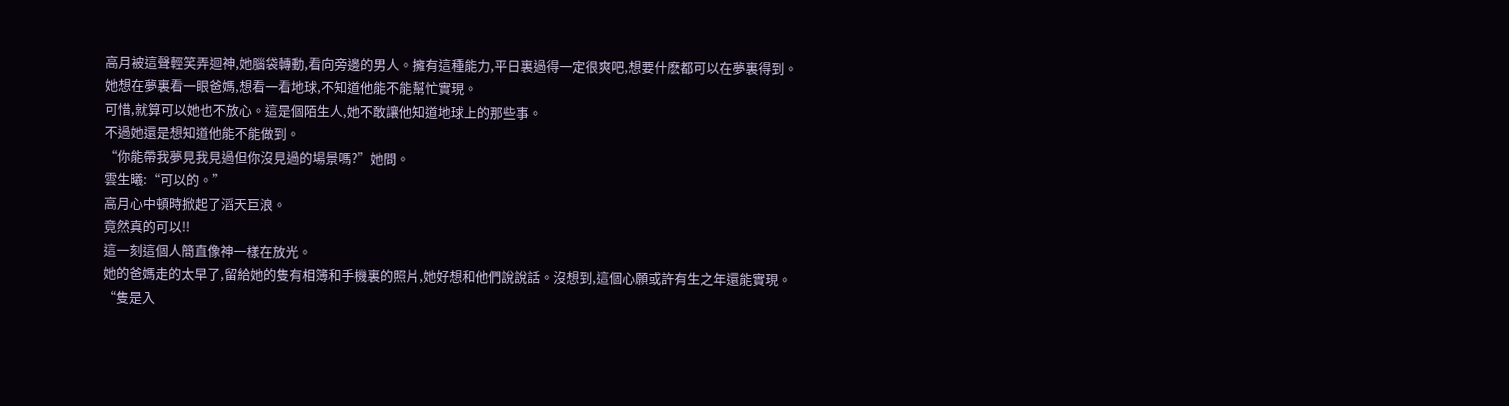高月被這聲輕笑弄迴神,她腦袋轉動,看向旁邊的男人。擁有這種能力,平日裏過得一定很爽吧,想要什麽都可以在夢裏得到。
她想在夢裏看一眼爸媽,想看一看地球,不知道他能不能幫忙實現。
可惜,就算可以她也不放心。這是個陌生人,她不敢讓他知道地球上的那些事。
不過她還是想知道他能不能做到。
“你能帶我夢見我見過但你沒見過的場景嗎?”她問。
雲生曦:“可以的。”
高月心中頓時掀起了滔天巨浪。
竟然真的可以!!
這一刻這個人簡直像神一樣在放光。
她的爸媽走的太早了,留給她的隻有相簿和手機裏的照片,她好想和他們說說話。沒想到,這個心願或許有生之年還能實現。
“隻是入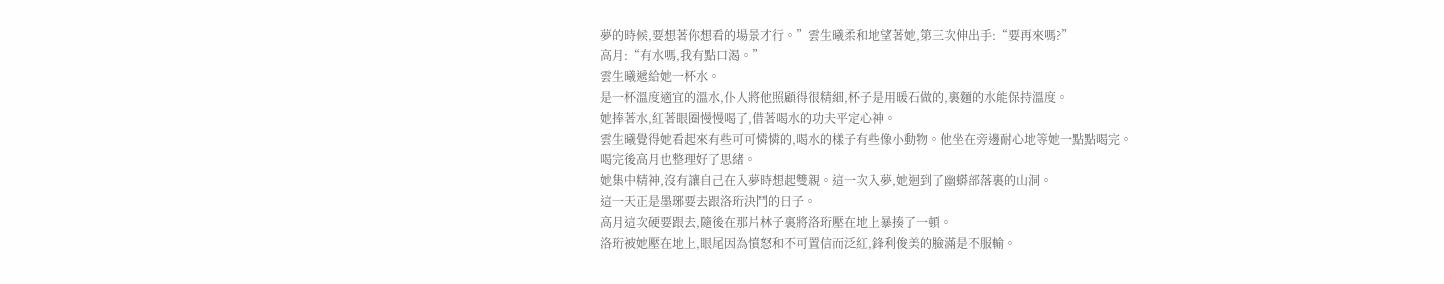夢的時候,要想著你想看的場景才行。”雲生曦柔和地望著她,第三次伸出手:“要再來嗎?”
高月:“有水嗎,我有點口渴。”
雲生曦遞給她一杯水。
是一杯溫度適宜的溫水,仆人將他照顧得很精細,杯子是用暖石做的,裏麵的水能保持溫度。
她捧著水,紅著眼圈慢慢喝了,借著喝水的功夫平定心神。
雲生曦覺得她看起來有些可可憐憐的,喝水的樣子有些像小動物。他坐在旁邊耐心地等她一點點喝完。
喝完後高月也整理好了思緒。
她集中精神,沒有讓自己在入夢時想起雙親。這一次入夢,她迴到了幽蟒部落裏的山洞。
這一天正是墨琊要去跟洛珩決鬥的日子。
高月這次硬要跟去,隨後在那片林子裏將洛珩壓在地上暴揍了一頓。
洛珩被她壓在地上,眼尾因為憤怒和不可置信而泛紅,鋒利俊美的臉滿是不服輸。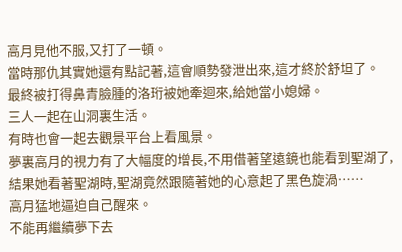高月見他不服,又打了一頓。
當時那仇其實她還有點記著,這會順勢發泄出來,這才終於舒坦了。
最終被打得鼻青臉腫的洛珩被她牽迴來,給她當小媳婦。
三人一起在山洞裏生活。
有時也會一起去觀景平台上看風景。
夢裏高月的視力有了大幅度的增長,不用借著望遠鏡也能看到聖湖了,結果她看著聖湖時,聖湖竟然跟隨著她的心意起了黑色旋渦……
高月猛地逼迫自己醒來。
不能再繼續夢下去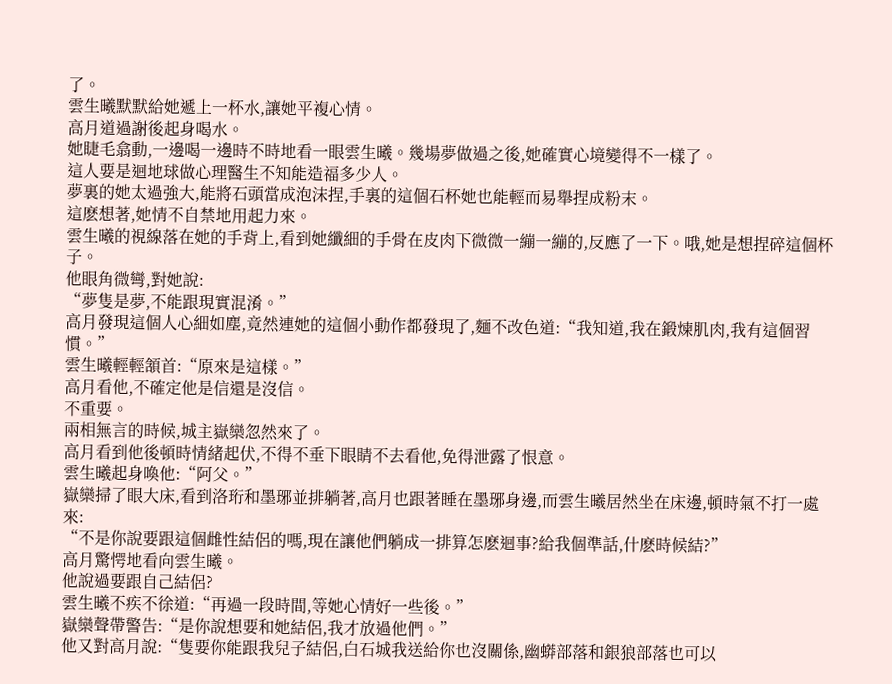了。
雲生曦默默給她遞上一杯水,讓她平複心情。
高月道過謝後起身喝水。
她睫毛翕動,一邊喝一邊時不時地看一眼雲生曦。幾場夢做過之後,她確實心境變得不一樣了。
這人要是迴地球做心理醫生不知能造福多少人。
夢裏的她太過強大,能將石頭當成泡沫捏,手裏的這個石杯她也能輕而易舉捏成粉末。
這麽想著,她情不自禁地用起力來。
雲生曦的視線落在她的手背上,看到她纖細的手骨在皮肉下微微一繃一繃的,反應了一下。哦,她是想捏碎這個杯子。
他眼角微彎,對她說:
“夢隻是夢,不能跟現實混淆。”
高月發現這個人心細如塵,竟然連她的這個小動作都發現了,麵不改色道:“我知道,我在鍛煉肌肉,我有這個習慣。”
雲生曦輕輕頷首:“原來是這樣。”
高月看他,不確定他是信還是沒信。
不重要。
兩相無言的時候,城主嶽欒忽然來了。
高月看到他後頓時情緒起伏,不得不垂下眼睛不去看他,免得泄露了恨意。
雲生曦起身喚他:“阿父。”
嶽欒掃了眼大床,看到洛珩和墨琊並排躺著,高月也跟著睡在墨琊身邊,而雲生曦居然坐在床邊,頓時氣不打一處來:
“不是你說要跟這個雌性結侶的嗎,現在讓他們躺成一排算怎麽迴事?給我個準話,什麽時候結?”
高月驚愕地看向雲生曦。
他說過要跟自己結侶?
雲生曦不疾不徐道:“再過一段時間,等她心情好一些後。”
嶽欒聲帶警告:“是你說想要和她結侶,我才放過他們。”
他又對高月說:“隻要你能跟我兒子結侶,白石城我送給你也沒關係,幽蟒部落和銀狼部落也可以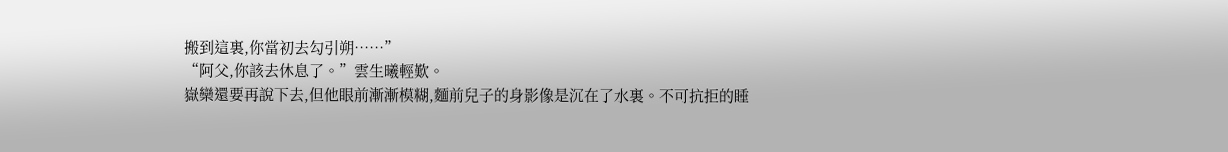搬到這裏,你當初去勾引朔……”
“阿父,你該去休息了。”雲生曦輕歎。
嶽欒還要再說下去,但他眼前漸漸模糊,麵前兒子的身影像是沉在了水裏。不可抗拒的睡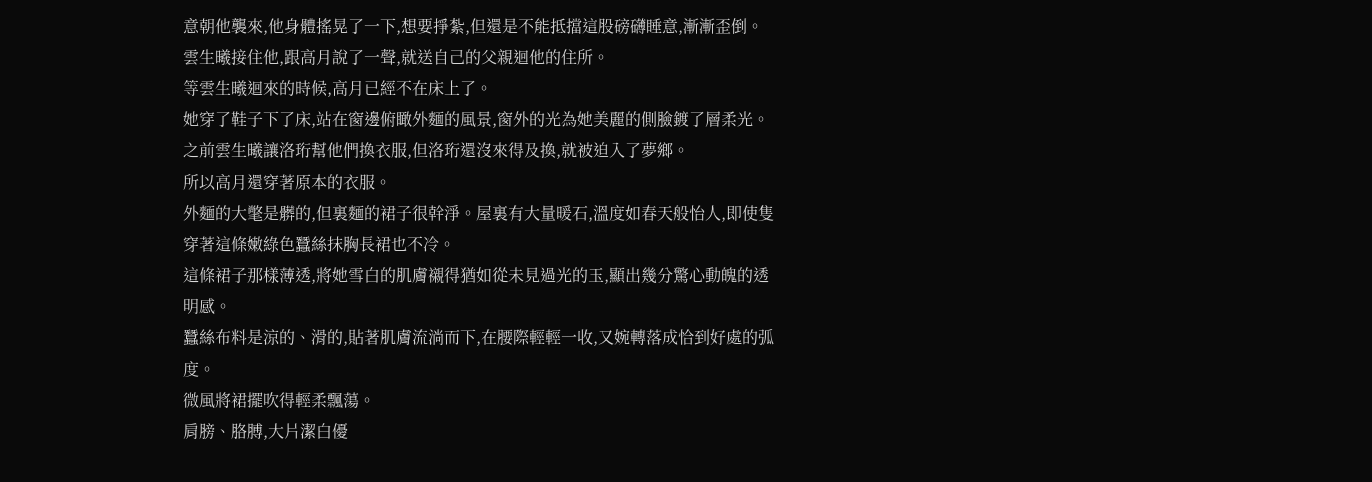意朝他襲來,他身體搖晃了一下,想要掙紮,但還是不能抵擋這股磅礴睡意,漸漸歪倒。
雲生曦接住他,跟高月說了一聲,就送自己的父親迴他的住所。
等雲生曦迴來的時候,高月已經不在床上了。
她穿了鞋子下了床,站在窗邊俯瞰外麵的風景,窗外的光為她美麗的側臉鍍了層柔光。
之前雲生曦讓洛珩幫他們換衣服,但洛珩還沒來得及換,就被迫入了夢鄉。
所以高月還穿著原本的衣服。
外麵的大氅是髒的,但裏麵的裙子很幹淨。屋裏有大量暖石,溫度如春天般怡人,即使隻穿著這條嫩綠色蠶絲抹胸長裙也不冷。
這條裙子那樣薄透,將她雪白的肌膚襯得猶如從未見過光的玉,顯出幾分驚心動魄的透明感。
蠶絲布料是涼的、滑的,貼著肌膚流淌而下,在腰際輕輕一收,又婉轉落成恰到好處的弧度。
微風將裙擺吹得輕柔飄蕩。
肩膀、胳膊,大片潔白優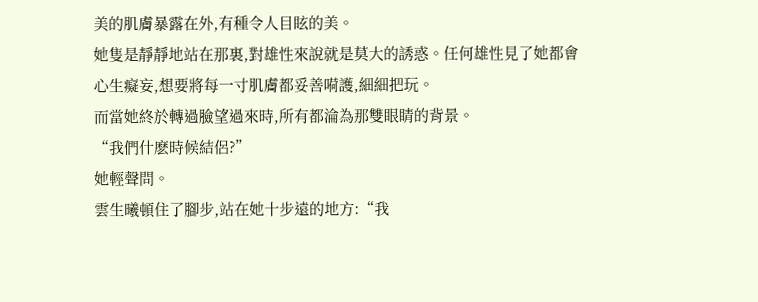美的肌膚暴露在外,有種令人目眩的美。
她隻是靜靜地站在那裏,對雄性來說就是莫大的誘惑。任何雄性見了她都會心生癡妄,想要將每一寸肌膚都妥善嗬護,細細把玩。
而當她終於轉過臉望過來時,所有都淪為那雙眼睛的背景。
“我們什麽時候結侶?”
她輕聲問。
雲生曦頓住了腳步,站在她十步遠的地方:“我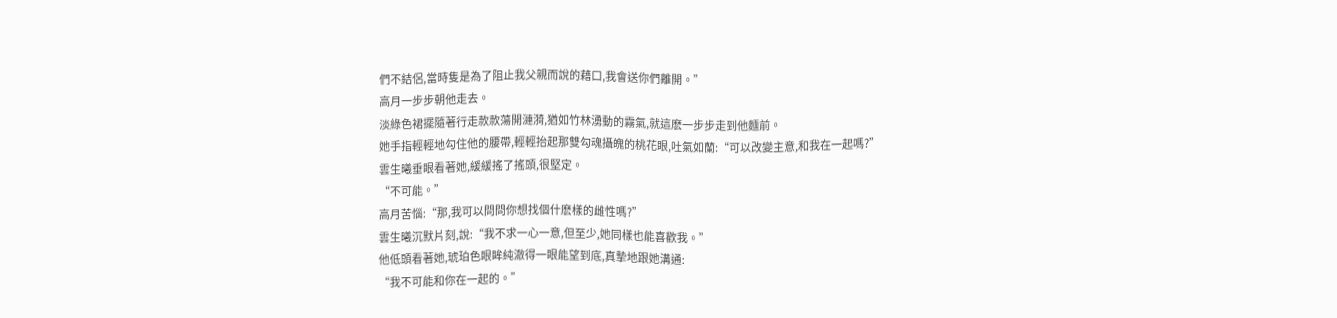們不結侶,當時隻是為了阻止我父親而說的藉口,我會送你們離開。”
高月一步步朝他走去。
淡綠色裙擺隨著行走款款蕩開漣漪,猶如竹林湧動的霧氣,就這麽一步步走到他麵前。
她手指輕輕地勾住他的腰帶,輕輕抬起那雙勾魂攝魄的桃花眼,吐氣如蘭:“可以改變主意,和我在一起嗎?”
雲生曦垂眼看著她,緩緩搖了搖頭,很堅定。
“不可能。”
高月苦惱:“那,我可以問問你想找個什麽樣的雌性嗎?”
雲生曦沉默片刻,說:“我不求一心一意,但至少,她同樣也能喜歡我。”
他低頭看著她,琥珀色眼眸純澈得一眼能望到底,真摯地跟她溝通:
“我不可能和你在一起的。”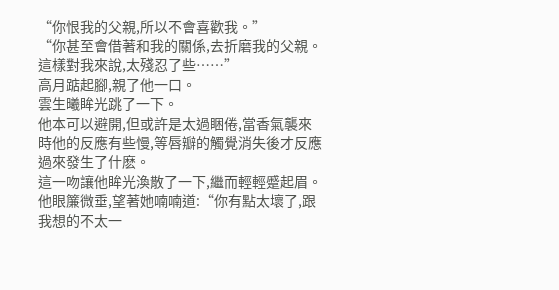“你恨我的父親,所以不會喜歡我。”
“你甚至會借著和我的關係,去折磨我的父親。這樣對我來說,太殘忍了些……”
高月踮起腳,親了他一口。
雲生曦眸光跳了一下。
他本可以避開,但或許是太過睏倦,當香氣襲來時他的反應有些慢,等唇瓣的觸覺消失後才反應過來發生了什麽。
這一吻讓他眸光渙散了一下,繼而輕輕蹙起眉。
他眼簾微垂,望著她喃喃道:“你有點太壞了,跟我想的不太一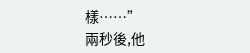樣……”
兩秒後,他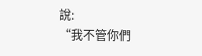說:
“我不管你們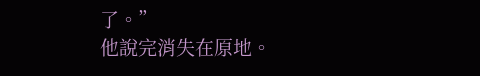了。”
他說完消失在原地。